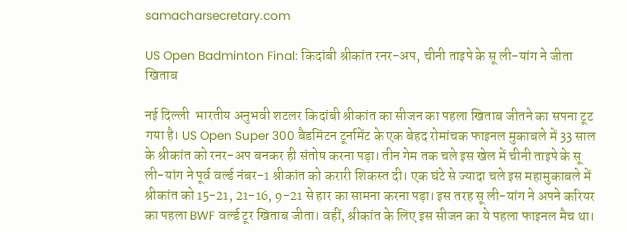samacharsecretary.com

US Open Badminton Final: किदांबी श्रीकांत रनर-अप, चीनी ताइपे के सू ली-यांग ने जीता खिताब

नई दिल्ली  भारतीय अनुभवी शटलर किदांबी श्रीकांत का सीजन का पहला खिताब जीतने का सपना टूट गया है। US Open Super 300 बैडमिंटन टूर्नामेंट के एक बेहद रोमांचक फाइनल मुकाबले में 33 साल के श्रीकांत को रनर-अप बनकर ही संतोष करना पड़ा। तीन गेम तक चले इस खेल में चीनी ताइपे के सू ली-यांग ने पूर्व वर्ल्ड नंबर-1 श्रीकांत को करारी शिकस्त दी। एक घंटे से ज्यादा चले इस महामुकाबले में श्रीकांत को 15-21, 21-16, 9-21 से हार का सामना करना पड़ा। इस तरह सू ली-यांग ने अपने करियर का पहला BWF वर्ल्ड टूर खिताब जीता। वहीं, श्रीकांत के लिए इस सीजन का ये पहला फाइनल मैच था।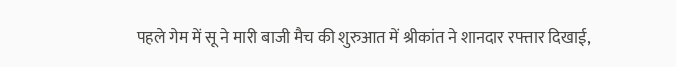पहले गेम में सू ने मारी बाजी मैच की शुरुआत में श्रीकांत ने शानदार रफ्तार दिखाई,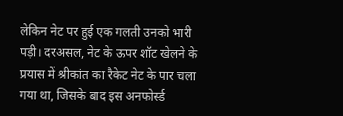लेकिन नेट पर हुई एक गलती उनको भारी पड़ी। दरअसल, नेट के ऊपर शॉट खेलने के प्रयास में श्रीकांत का रैकेट नेट के पार चला गया था, जिसके बाद इस अनफोर्स्ड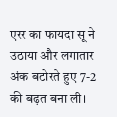एरर का फायदा सू ने उठाया और लगातार अंक बटोरते हुए 7-2 की बढ़त बना ली।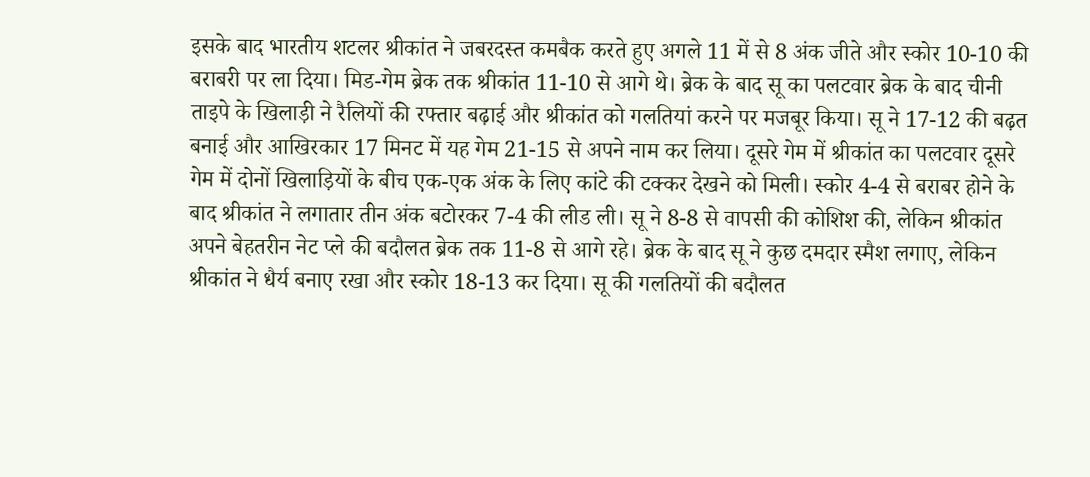इसके बाद भारतीय शटलर श्रीकांत ने जबरदस्त कमबैक करते हुए अगले 11 में से 8 अंक जीते और स्कोर 10-10 की बराबरी पर ला दिया। मिड-गेम ब्रेक तक श्रीकांत 11-10 से आगे थे। ब्रेक के बाद सू का पलटवार ब्रेक के बाद चीनी ताइपे के खिलाड़ी ने रैलियों की रफ्तार बढ़ाई और श्रीकांत को गलतियां करने पर मजबूर किया। सू ने 17-12 की बढ़त बनाई और आखिरकार 17 मिनट में यह गेम 21-15 से अपने नाम कर लिया। दूसरे गेम में श्रीकांत का पलटवार दूसरे गेम में दोनों खिलाड़ियों के बीच एक-एक अंक के लिए कांटे की टक्कर देखने को मिली। स्कोर 4-4 से बराबर होने के बाद श्रीकांत ने लगातार तीन अंक बटोरकर 7-4 की लीड ली। सू ने 8-8 से वापसी की कोशिश की, लेकिन श्रीकांत अपने बेहतरीन नेट प्ले की बदौलत ब्रेक तक 11-8 से आगे रहे। ब्रेक के बाद सू ने कुछ दमदार स्मैश लगाए, लेकिन श्रीकांत ने धैर्य बनाए रखा और स्कोर 18-13 कर दिया। सू की गलतियों की बदौलत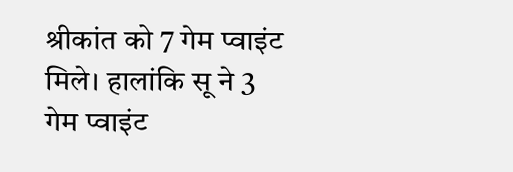श्रीकांत को 7 गेम प्वाइंट मिले। हालांकि सू ने 3 गेम प्वाइंट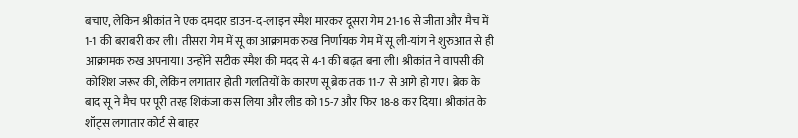बचाए, लेकिन श्रीकांत ने एक दमदार डाउन-द-लाइन स्मैश मारकर दूसरा गेम 21-16 से जीता और मैच में 1-1 की बराबरी कर ली। तीसरा गेम में सू का आक्रामक रुख निर्णायक गेम में सू ली-यांग ने शुरुआत से ही आक्रामक रुख अपनाया। उन्होंने सटीक स्मैश की मदद से 4-1 की बढ़त बना ली। श्रीकांत ने वापसी की कोशिश जरूर की, लेकिन लगातार होती गलतियों के कारण सू ब्रेक तक 11-7 से आगे हो गए। ब्रेक के बाद सू ने मैच पर पूरी तरह शिकंजा कस लिया और लीड को 15-7 और फिर 18-8 कर दिया। श्रीकांत के शॉट्स लगातार कोर्ट से बाहर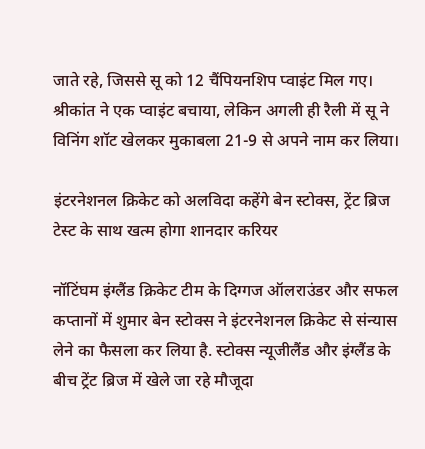जाते रहे, जिससे सू को 12 चैंपियनशिप प्वाइंट मिल गए। श्रीकांत ने एक प्वाइंट बचाया, लेकिन अगली ही रैली में सू ने विनिंग शॉट खेलकर मुकाबला 21-9 से अपने नाम कर लिया।

इंटरनेशनल क्रिकेट को अलविदा कहेंगे बेन स्टोक्स, ट्रेंट ब्रिज टेस्ट के साथ खत्म होगा शानदार करियर

नॉटिंघम इंग्लैंड क्रिकेट टीम के दिग्गज ऑलराउंडर और सफल कप्तानों में शुमार बेन स्टोक्स ने इंटरनेशनल क्रिकेट से संन्यास लेने का फैसला कर लिया है. स्टोक्स न्यूजीलैंड और इंग्लैंड के बीच ट्रेंट ब्रिज में खेले जा रहे मौजूदा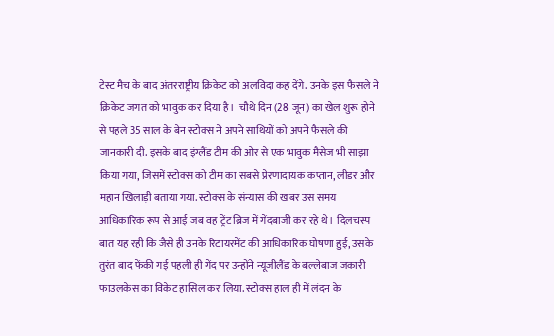टेस्ट मैच के बाद अंतरराष्ट्रीय क्रिकेट को अलविदा कह देंगे. उनके इस फैसले ने क्रिकेट जगत को भावुक कर दिया है।  चौथे दिन (28 जून) का खेल शुरू होने से पहले 35 साल के बेन स्टोक्स ने अपने साथियों को अपने फैसले की जानकारी दी. इसके बाद इंग्लैंड टीम की ओर से एक भावुक मैसेज भी साझा किया गया, जिसमें स्टोक्स को टीम का सबसे प्रेरणादायक कप्तान, लीडर और महान खिलाड़ी बताया गया. स्टोक्स के संन्यास की खबर उस समय आधिकारिक रूप से आई जब वह ट्रेंट ब्रिज में गेंदबाजी कर रहे थे।  दिलचस्प बात यह रही कि जैसे ही उनके रिटायरमेंट की आधिकारिक घोषणा हुई, उसके तुरंत बाद फेंकी गई पहली ही गेंद पर उन्होंने न्यूजीलैंड के बल्लेबाज जकारी फाउलकेस का विकेट हासिल कर लिया. स्टोक्स हाल ही में लंदन के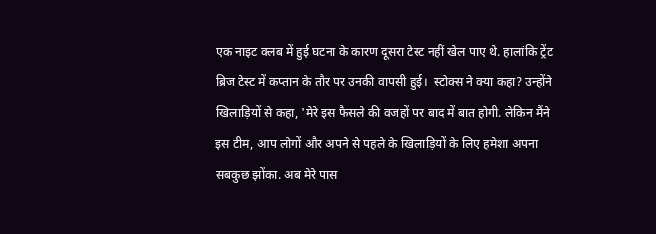एक नाइट क्लब में हुई घटना के कारण दूसरा टेस्ट नहीं खेल पाए थे. हालांकि ट्रेंट ब्रिज टेस्ट में कप्तान के तौर पर उनकी वापसी हुई।  स्टोक्स ने क्या कहा? उन्होंने खिलाड़ियों से कहा, 'मेरे इस फैसले की वजहों पर बाद में बात होगी. लेकिन मैंने इस टीम, आप लोगों और अपने से पहले के खिलाड़ियों के लिए हमेशा अपना सबकुछ झोंका. अब मेरे पास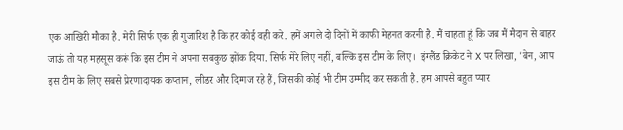एक आखिरी मौका है. मेरी सिर्फ एक ही गुजारिश है कि हर कोई वही करे. हमें अगले दो दिनों में काफी मेहनत करनी है. मैं चाहता हूं कि जब मैं मैदान से बाहर जाऊं तो यह महसूस करूं कि इस टीम ने अपना सबकुछ झोंक दिया. सिर्फ मेरे लिए नहीं, बल्कि इस टीम के लिए।  इंग्लैंड क्रिकेट ने X पर लिखा, 'बेन, आप इस टीम के लिए सबसे प्रेरणादायक कप्तान, लीडर और दिग्गज रहे हैं, जिसकी कोई भी टीम उम्मीद कर सकती है. हम आपसे बहुत प्यार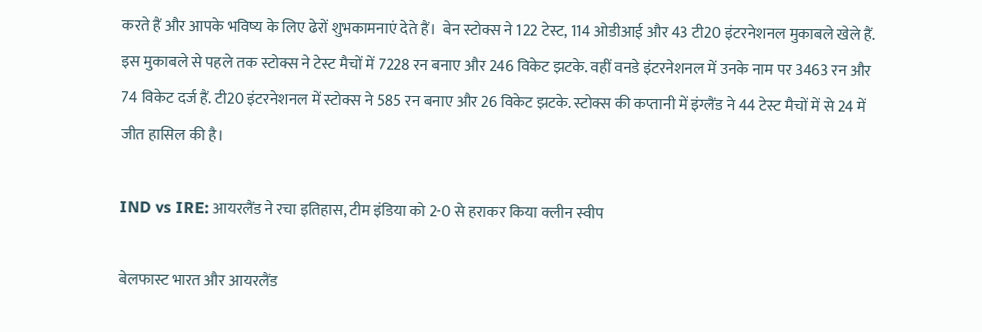करते हैं और आपके भविष्य के लिए ढेरों शुभकामनाएं देते हैं।  बेन स्टोक्स ने 122 टेस्ट, 114 ओडीआई और 43 टी20 इंटरनेशनल मुकाबले खेले हैं. इस मुकाबले से पहले तक स्टोक्स ने टेस्ट मैचों में 7228 रन बनाए और 246 विकेट झटके. वहीं वनडे इंटरनेशनल में उनके नाम पर 3463 रन और 74 विकेट दर्ज हैं. टी20 इंटरनेशनल में स्टोक्स ने 585 रन बनाए और 26 विकेट झटके. स्टोक्स की कप्तानी में इंग्लैंड ने 44 टेस्ट मैचों में से 24 में जीत हासिल की है।

IND vs IRE: आयरलैंड ने रचा इतिहास, टीम इंडिया को 2-0 से हराकर किया क्लीन स्वीप

बेलफास्ट भारत और आयरलैंड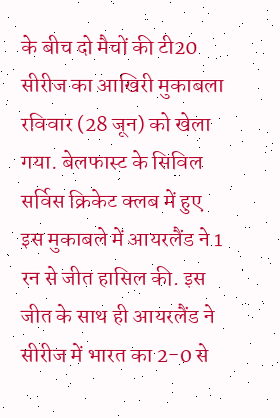के बीच दो मैचों की टी20 सीरीज का आखिरी मुकाबला रविवार (28 जून) को खेला गया. बेलफास्ट के सिविल सर्विस क्रिकेट क्लब में हुए इस मुकाबले में आयरलैंड ने 1 रन से जीत हासिल की. इस जीत के साथ ही आयरलैंड ने सीरीज में भारत का 2-0 से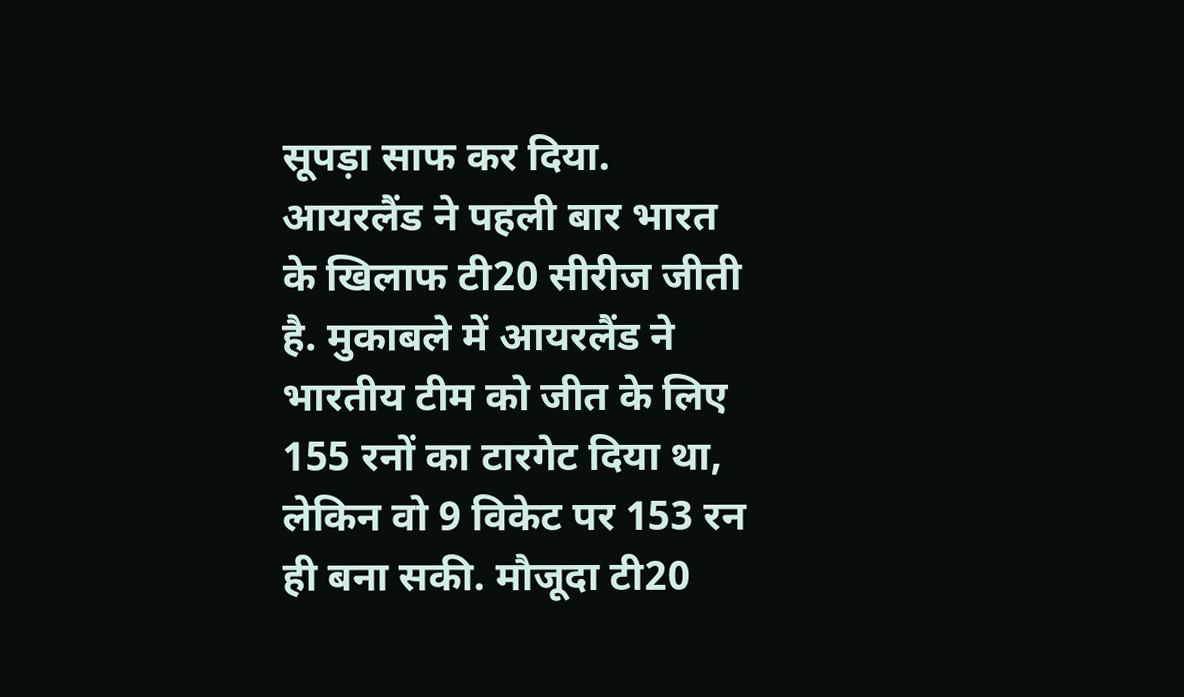सूपड़ा साफ कर दिया. आयरलैंड ने पहली बार भारत के खिलाफ टी20 सीरीज जीती है. मुकाबले में आयरलैंड ने भारतीय टीम को जीत के लिए 155 रनों का टारगेट दिया था, लेकिन वो 9 विकेट पर 153 रन ही बना सकी. मौजूदा टी20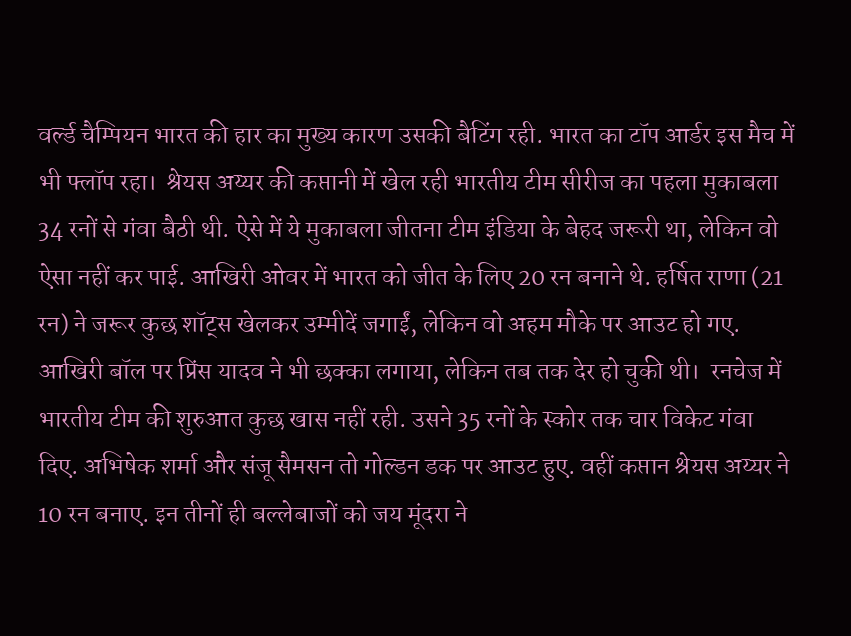वर्ल्ड चैम्पियन भारत की हार का मुख्य कारण उसकी बैटिंग रही. भारत का टॉप आर्डर इस मैच में भी फ्लॉप रहा।  श्रेयस अय्यर की कप्तानी में खेल रही भारतीय टीम सीरीज का पहला मुकाबला 34 रनों से गंवा बैठी थी. ऐसे में ये मुकाबला जीतना टीम इंडिया के बेहद जरूरी था, लेकिन वो ऐसा नहीं कर पाई. आखिरी ओवर में भारत को जीत के लिए 20 रन बनाने थे. हर्षित राणा (21 रन) ने जरूर कुछ शॉट्स खेलकर उम्मीदें जगाईं, लेकिन वो अहम मौके पर आउट हो गए. आखिरी बॉल पर प्रिंस यादव ने भी छक्का लगाया, लेकिन तब तक देर हो चुकी थी।  रनचेज में भारतीय टीम की शुरुआत कुछ खास नहीं रही. उसने 35 रनों के स्कोर तक चार विकेट गंवा दिए. अभिषेक शर्मा और संजू सैमसन तो गोल्डन डक पर आउट हुए. वहीं कप्तान श्रेयस अय्यर ने 10 रन बनाए. इन तीनों ही बल्लेबाजों को जय मूंदरा ने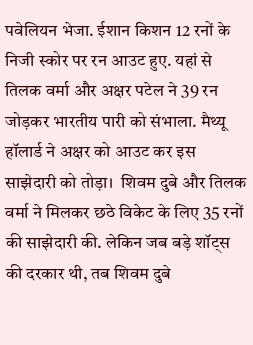पवेलियन भेजा. ईशान किशन 12 रनों के निजी स्कोर पर रन आउट हुए. यहां से तिलक वर्मा और अक्षर पटेल ने 39 रन जोड़कर भारतीय पारी को संभाला. मैथ्यू हॉलार्ड ने अक्षर को आउट कर इस साझेदारी को तोड़ा।  शिवम दुबे और तिलक वर्मा ने मिलकर छठे विकेट के लिए 35 रनों की साझेदारी की. लेकिन जब बड़े शॉट्स की दरकार थी, तब शिवम दुबे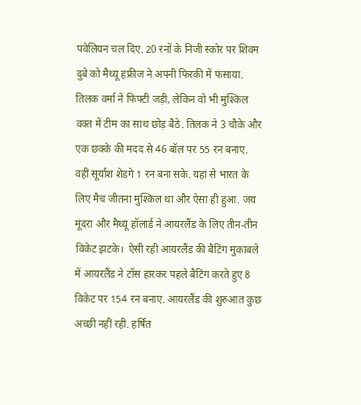पवेलियन चल दिए. 20 रनों के निजी स्कोर पर शिवम दुबे को मैथ्यू हफ्रीज ने अपनी फिरकी में फंसाया. तिलक वर्मा ने फिफ्टी जड़ी, लेकिन वो भी मुश्किल वक्त में टीम का साथ छोड़ बैठे. तिलक ने 3 चौके और एक छक्के की मदद से 46 बॉल पर 55 रन बनाए. वहीं सूर्यांश शेडगे 1 रन बना सके. यहां से भारत के लिए मैच जीतना मुश्किल था और ऐसा ही हुआ. जय मूंदरा और मैथ्यू हॉलार्ड ने आयरलैंड के लिए तीन-तीन विकेट झटके।  ऐसी रही आयरलैंड की बैटिंग मुकाबले में आयरलैंड ने टॉस हारकर पहले बैटिंग करते हुए 8 विकेट पर 154 रन बनाए. आयरलैंड की शुरुआत कुछ अच्छी नहीं रही. हर्षित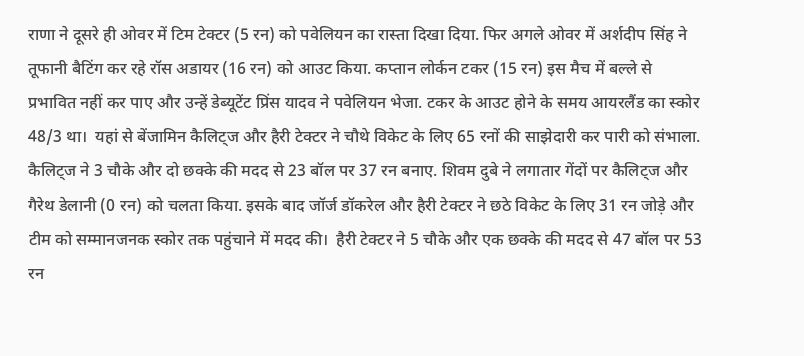राणा ने दूसरे ही ओवर में टिम टेक्टर (5 रन) को पवेलियन का रास्ता दिखा दिया. फिर अगले ओवर में अर्शदीप सिंह ने तूफानी बैटिंग कर रहे रॉस अडायर (16 रन) को आउट किया. कप्तान लोर्कन टकर (15 रन) इस मैच में बल्ले से प्रभावित नहीं कर पाए और उन्हें डेब्यूटेंट प्रिंस यादव ने पवेलियन भेजा. टकर के आउट होने के समय आयरलैंड का स्कोर 48/3 था।  यहां से बेंजामिन कैलिट्ज और हैरी टेक्टर ने चौथे विकेट के लिए 65 रनों की साझेदारी कर पारी को संभाला. कैलिट्ज ने 3 चौके और दो छक्के की मदद से 23 बॉल पर 37 रन बनाए. शिवम दुबे ने लगातार गेंदों पर कैलिट्ज और गैरेथ डेलानी (0 रन) को चलता किया. इसके बाद जॉर्ज डॉकरेल और हैरी टेक्टर ने छठे विकेट के लिए 31 रन जोड़े और टीम को सम्मानजनक स्कोर तक पहुंचाने में मदद की।  हैरी टेक्टर ने 5 चौके और एक छक्के की मदद से 47 बॉल पर 53 रन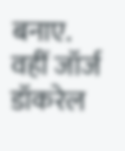बनाए. वहीं जॉर्ज डॉकरेल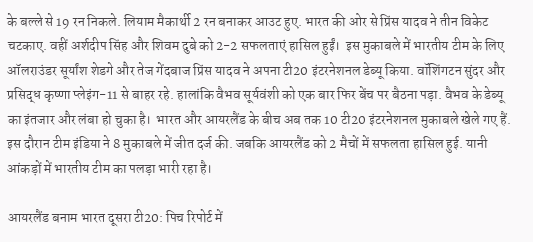के बल्ले से 19 रन निकले. लियाम मैकार्थी 2 रन बनाकर आउट हुए. भारत की ओर से प्रिंस यादव ने तीन विकेट चटकाए. वहीं अर्शदीप सिंह और शिवम दुबे को 2-2 सफलताएं हासिल हुईं।  इस मुकाबले में भारतीय टीम के लिए ऑलराउंडर सूर्यांश शेडगे और तेज गेंदबाज प्रिंस यादव ने अपना टी20 इंटरनेशनल डेब्यू किया. वॉशिंगटन सुंदर और प्रसिद्ध कृष्णा प्लेइंग-11 से बाहर रहे. हालांकि वैभव सूर्यवंशी को एक बार फिर बेंच पर बैठना पड़ा. वैभव के डेब्यू का इंतजार और लंबा हो चुका है।  भारत और आयरलैंड के बीच अब तक 10 टी20 इंटरनेशनल मुकाबले खेले गए हैं. इस दौरान टीम इंडिया ने 8 मुकाबले में जीत दर्ज की. जबकि आयरलैंड को 2 मैचों में सफलता हासिल हुई. यानी आंकड़ों में भारतीय टीम का पलड़ा भारी रहा है।

आयरलैंड बनाम भारत दूसरा टी20: पिच रिपोर्ट में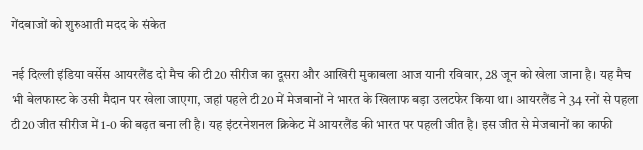गेंदबाजों को शुरुआती मदद के संकेत

नई दिल्ली इंडिया वर्सेस आयरलैंड दो मैच की टी20 सीरीज का दूसरा और आखिरी मुकाबला आज यानी रविवार, 28 जून को खेला जाना है। यह मैच भी बेलफास्ट के उसी मैदान पर खेला जाएगा, जहां पहले टी20 में मेजबानों ने भारत के खिलाफ बड़ा उलटफेर किया था। आयरलैंड ने 34 रनों से पहला टी20 जीत सीरीज में 1-0 की बढ़त बना ली है। यह इंटरनेशनल क्रिकेट में आयरलैंड की भारत पर पहली जीत है। इस जीत से मेजबानों का काफी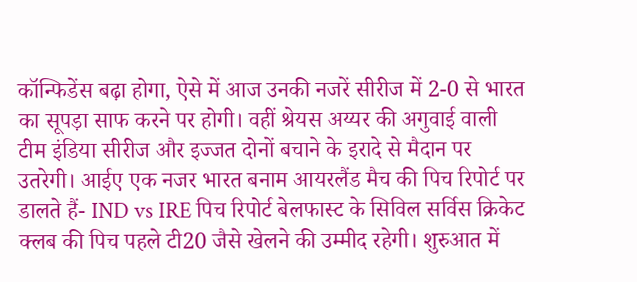कॉन्फिडेंस बढ़ा होगा, ऐसे में आज उनकी नजरें सीरीज में 2-0 से भारत का सूपड़ा साफ करने पर होगी। वहीं श्रेयस अय्यर की अगुवाई वाली टीम इंडिया सीरीज और इज्जत दोनों बचाने के इरादे से मैदान पर उतरेगी। आईए एक नजर भारत बनाम आयरलैंड मैच की पिच रिपोर्ट पर डालते हैं- IND vs IRE पिच रिपोर्ट बेलफास्ट के सिविल सर्विस क्रिकेट क्लब की पिच पहले टी20 जैसे खेलने की उम्मीद रहेगी। शुरुआत में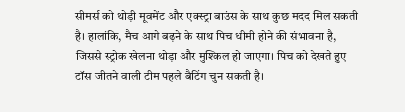सीमर्स को थोड़ी मूवमेंट और एक्स्ट्रा बाउंस के साथ कुछ मदद मिल सकती है। हालांकि, मैच आगे बढ़ने के साथ पिच धीमी होने की संभावना है, जिससे स्ट्रोक खेलना थोड़ा और मुश्किल हो जाएगा। पिच को देखते हुए टॉस जीतने वाली टीम पहले बैटिंग चुन सकती है।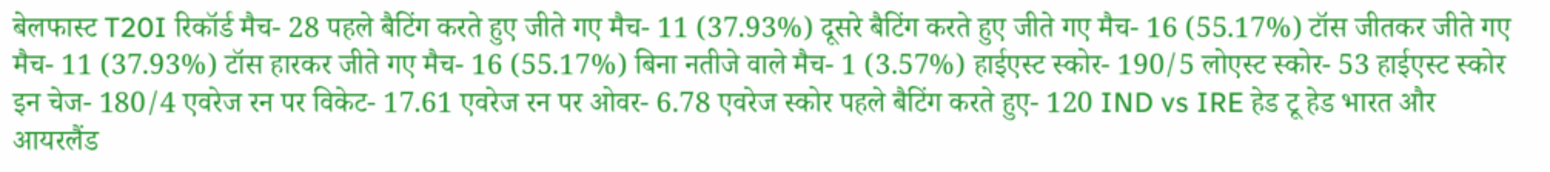बेलफास्ट T20I रिकॉर्ड मैच- 28 पहले बैटिंग करते हुए जीते गए मैच- 11 (37.93%) दूसरे बैटिंग करते हुए जीते गए मैच- 16 (55.17%) टॉस जीतकर जीते गए मैच- 11 (37.93%) टॉस हारकर जीते गए मैच- 16 (55.17%) बिना नतीजे वाले मैच- 1 (3.57%) हाईएस्ट स्कोर- 190/5 लोएस्ट स्कोर- 53 हाईएस्ट स्कोर इन चेज- 180/4 एवरेज रन पर विकेट- 17.61 एवरेज रन पर ओवर- 6.78 एवरेज स्कोर पहले बैटिंग करते हुए- 120 IND vs IRE हेड टू हेड भारत और आयरलैंड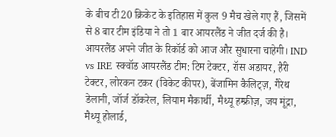के बीच टी20 क्रिकेट के इतिहास में कुल 9 मैच खेले गए हैं, जिसमें से 8 बार टीम इंडिया ने तो 1 बार आयरलैंड ने जीत दर्ज की है। आयरलैंड अपने जीत के रिकॉर्ड को आज और सुधारना चाहेगी। IND vs IRE स्क्वॉड आयरलैंड टीम: टिम टेक्टर, रॉस अडायर, हैरी टेक्टर, लोरकन टकर (विकेट कीपर), बेंजामिन कैलिट्ज़, गैरेथ डेलानी, जॉर्ज डॉकरेल, लियाम मैकार्थी, मैथ्यू हम्फ्रीज़, जय मूंद्रा, मैथ्यू होलार्ड,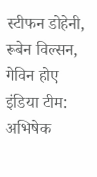स्टीफन डोहेनी, रूबेन विल्सन, गेविन होए इंडिया टीम: अभिषेक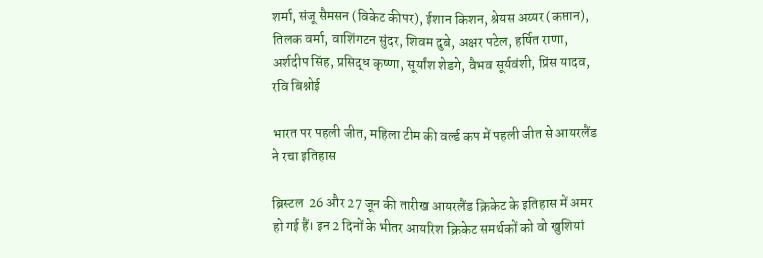शर्मा, संजू सैमसन (विकेट कीपर), ईशान किशन, श्रेयस अय्यर (कप्तान), तिलक वर्मा, वाशिंगटन सुंदर, शिवम दुबे, अक्षर पटेल, हर्षित राणा, अर्शदीप सिंह, प्रसिद्ध कृष्णा, सूर्यांश शेडगे, वैभव सूर्यवंशी, प्रिंस यादव, रवि बिश्नोई

भारत पर पहली जीत, महिला टीम की वर्ल्ड कप में पहली जीत से आयरलैंड ने रचा इतिहास

ब्रिस्टल  26 और 27 जून की तारीख आयरलैंड क्रिकेट के इतिहास में अमर हो गई हैं। इन 2 दिनों के भीतर आयरिश क्रिकेट समर्थकों को वो खुशियां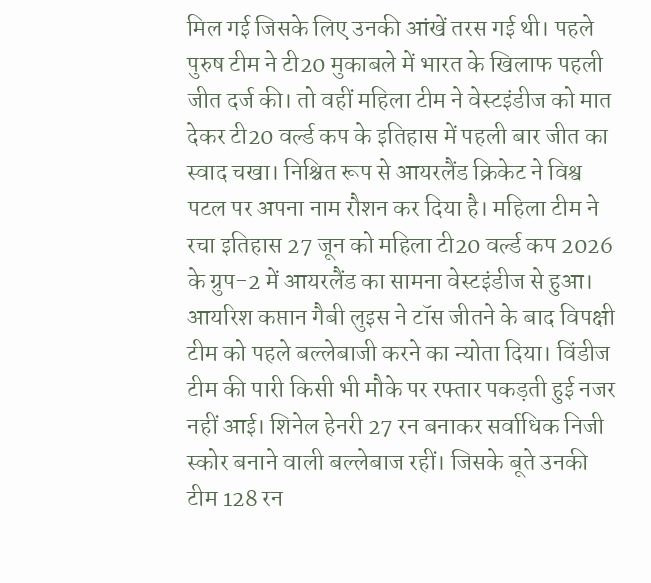मिल गई जिसके लिए उनकी आंखें तरस गई थी। पहले पुरुष टीम ने टी20 मुकाबले में भारत के खिलाफ पहली जीत दर्ज की। तो वहीं महिला टीम ने वेस्टइंडीज को मात देकर टी20 वर्ल्ड कप के इतिहास में पहली बार जीत का स्वाद चखा। निश्चित रूप से आयरलैंड क्रिकेट ने विश्व पटल पर अपना नाम रौशन कर दिया है। महिला टीम ने रचा इतिहास 27 जून को महिला टी20 वर्ल्ड कप 2026 के ग्रुप-2 में आयरलैंड का सामना वेस्टइंडीज से हुआ। आयरिश कप्तान गैबी लुइस ने टॉस जीतने के बाद विपक्षी टीम को पहले बल्लेबाजी करने का न्योता दिया। विंडीज टीम की पारी किसी भी मौके पर रफ्तार पकड़ती हुई नजर नहीं आई। शिनेल हेनरी 27 रन बनाकर सर्वाधिक निजी स्कोर बनाने वाली बल्लेबाज रहीं। जिसके बूते उनकी टीम 128 रन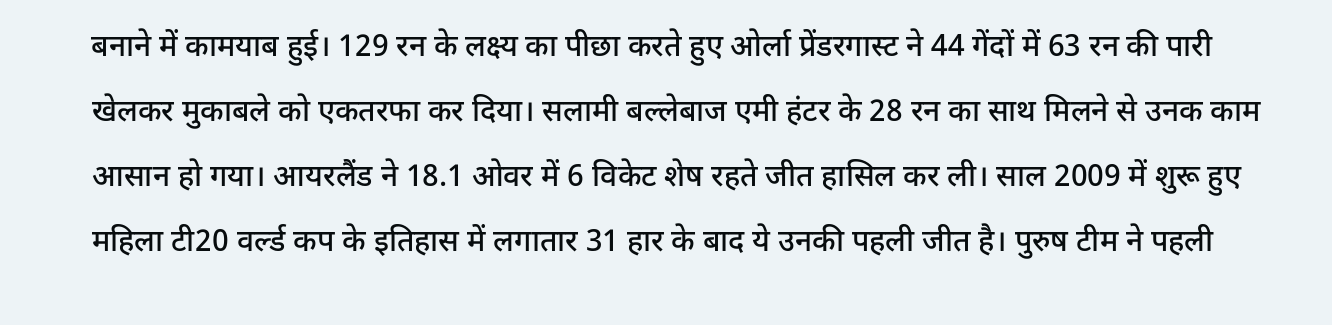बनाने में कामयाब हुई। 129 रन के लक्ष्य का पीछा करते हुए ओर्ला प्रेंडरगास्ट ने 44 गेंदों में 63 रन की पारी खेलकर मुकाबले को एकतरफा कर दिया। सलामी बल्लेबाज एमी हंटर के 28 रन का साथ मिलने से उनक काम आसान हो गया। आयरलैंड ने 18.1 ओवर में 6 विकेट शेष रहते जीत हासिल कर ली। साल 2009 में शुरू हुए महिला टी20 वर्ल्ड कप के इतिहास में लगातार 31 हार के बाद ये उनकी पहली जीत है। पुरुष टीम ने पहली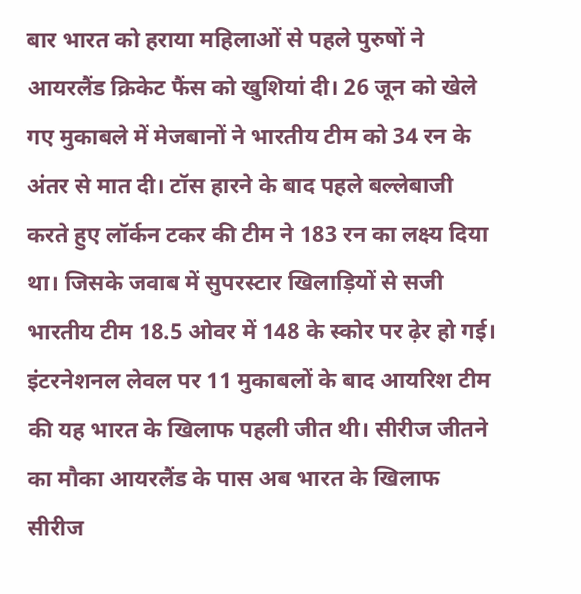बार भारत को हराया महिलाओं से पहले पुरुषों ने आयरलैंड क्रिकेट फैंस को खुशियां दी। 26 जून को खेले गए मुकाबले में मेजबानों ने भारतीय टीम को 34 रन के अंतर से मात दी। टॉस हारने के बाद पहले बल्लेबाजी करते हुए लॉर्कन टकर की टीम ने 183 रन का लक्ष्य दिया था। जिसके जवाब में सुपरस्टार खिलाड़ियों से सजी भारतीय टीम 18.5 ओवर में 148 के स्कोर पर ढ़ेर हो गई। इंटरनेशनल लेवल पर 11 मुकाबलों के बाद आयरिश टीम की यह भारत के खिलाफ पहली जीत थी। सीरीज जीतने का मौका आयरलैंड के पास अब भारत के खिलाफ सीरीज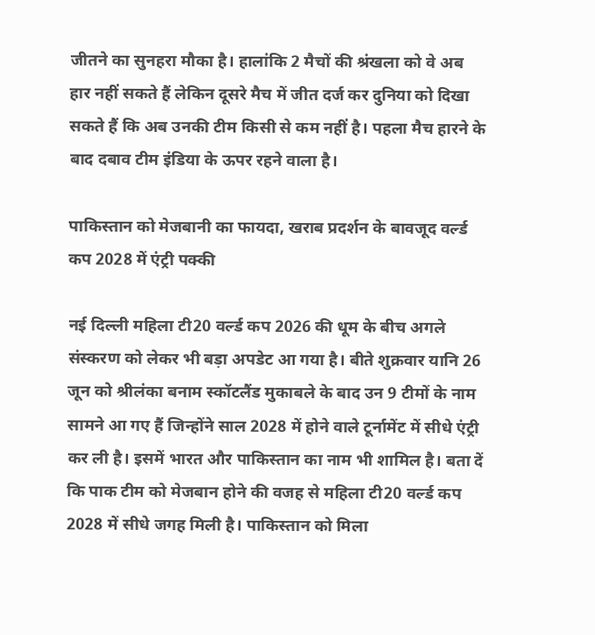जीतने का सुनहरा मौका है। हालांकि 2 मैचों की श्रंखला को वे अब हार नहीं सकते हैं लेकिन दूसरे मैच में जीत दर्ज कर दुनिया को दिखा सकते हैं कि अब उनकी टीम किसी से कम नहीं है। पहला मैच हारने के बाद दबाव टीम इंडिया के ऊपर रहने वाला है।

पाकिस्तान को मेजबानी का फायदा, खराब प्रदर्शन के बावजूद वर्ल्ड कप 2028 में एंट्री पक्की

नई दिल्ली महिला टी20 वर्ल्ड कप 2026 की धूम के बीच अगले संस्करण को लेकर भी बड़ा अपडेट आ गया है। बीते शुक्रवार यानि 26 जून को श्रीलंका बनाम स्कॉटलैंड मुकाबले के बाद उन 9 टीमों के नाम सामने आ गए हैं जिन्होंने साल 2028 में होने वाले टूर्नामेंट में सीधे एंट्री कर ली है। इसमें भारत और पाकिस्तान का नाम भी शामिल है। बता दें कि पाक टीम को मेजबान होने की वजह से महिला टी20 वर्ल्ड कप 2028 में सीधे जगह मिली है। पाकिस्तान को मिला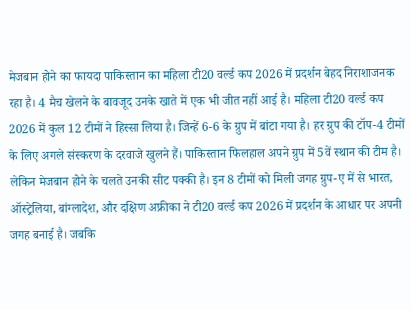मेजबान होने का फायदा पाकिस्तान का महिला टी20 वर्ल्ड कप 2026 में प्रदर्शन बेहद निराशाजनक रहा है। 4 मैच खेलने के बावजूद उनके खाते में एक भी जीत नहीं आई है। महिला टी20 वर्ल्ड कप 2026 में कुल 12 टीमों ने हिस्सा लिया है। जिन्हें 6-6 के ग्रुप में बांटा गया है। हर ग्रुप की टॉप-4 टीमों के लिए अगले संस्करण के दरवाजे खुलने हैं। पाकिस्तान फिलहाल अपने ग्रुप में 5वें स्थान की टीम है। लेकिन मेजबान होने के चलते उनकी सीट पक्की है। इन 8 टीमों को मिली जगह ग्रुप-ए में से भारत, ऑस्ट्रेलिया, बांग्लादेश, और दक्षिण अफ्रीका ने टी20 वर्ल्ड कप 2026 में प्रदर्शन के आधार पर अपनी जगह बनाई है। जबकि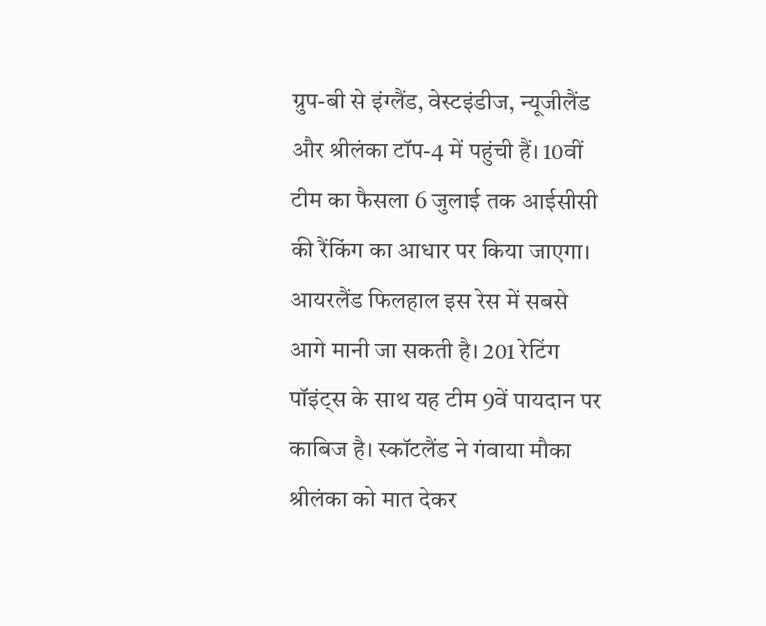ग्रुप-बी से इंग्लैंड, वेस्टइंडीज, न्यूजीलैंड और श्रीलंका टॉप-4 में पहुंची हैं। 10वीं टीम का फैसला 6 जुलाई तक आईसीसी की रैंकिंग का आधार पर किया जाएगा। आयरलैंड फिलहाल इस रेस में सबसे आगे मानी जा सकती है। 201 रेटिंग पॉइंट्स के साथ यह टीम 9वें पायदान पर काबिज है। स्कॉटलैंड ने गंवाया मौका श्रीलंका को मात देकर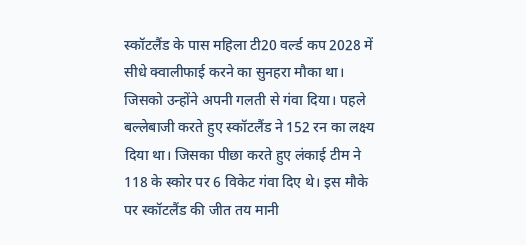स्कॉटलैंड के पास महिला टी20 वर्ल्ड कप 2028 में सीधे क्वालीफाई करने का सुनहरा मौका था। जिसको उन्होंने अपनी गलती से गंवा दिया। पहले बल्लेबाजी करते हुए स्कॉटलैंड ने 152 रन का लक्ष्य दिया था। जिसका पीछा करते हुए लंकाई टीम ने 118 के स्कोर पर 6 विकेट गंवा दिए थे। इस मौके पर स्कॉटलैंड की जीत तय मानी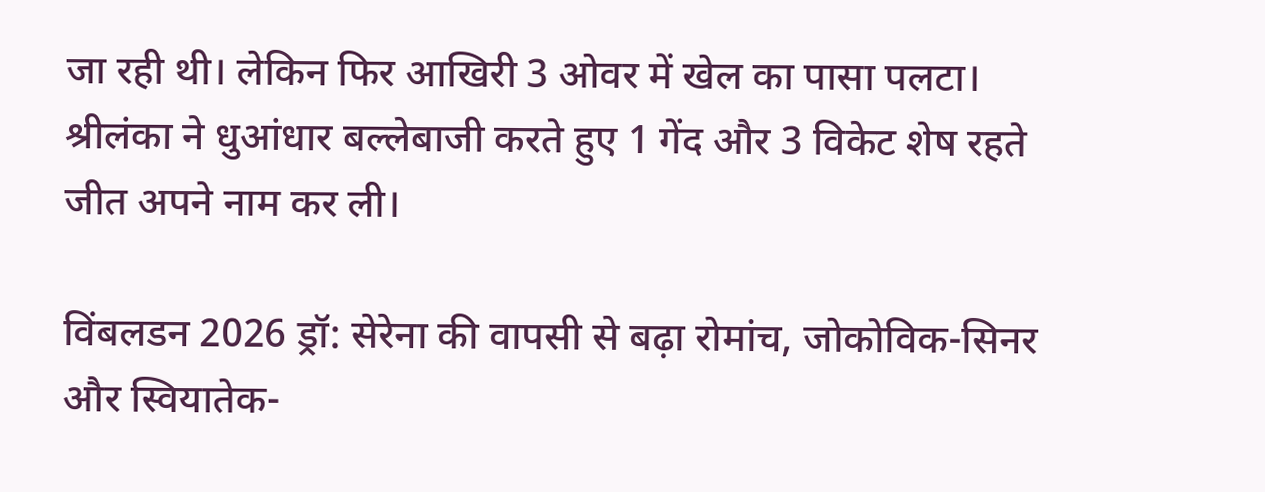जा रही थी। लेकिन फिर आखिरी 3 ओवर में खेल का पासा पलटा। श्रीलंका ने धुआंधार बल्लेबाजी करते हुए 1 गेंद और 3 विकेट शेष रहते जीत अपने नाम कर ली।

विंबलडन 2026 ड्रॉ: सेरेना की वापसी से बढ़ा रोमांच, जोकोविक-सिनर और स्वियातेक-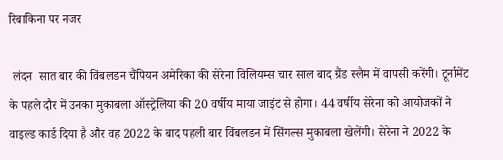रिबाकिना पर नजर

 लंदन  सात बार की विंबलडन चैंपियन अमेरिका की सेरेना विलियम्स चार साल बाद ग्रैंड स्लैम में वापसी करेंगी। टूर्नामेंट के पहले दौर में उनका मुकाबला ऑस्ट्रेलिया की 20 वर्षीय माया जाइंट से होगा। 44 वर्षीय सेरेना को आयोजकों ने वाइल्ड कार्ड दिया है और वह 2022 के बाद पहली बार विंबलडन में सिंगल्स मुकाबला खेलेंगी। सेरेना ने 2022 के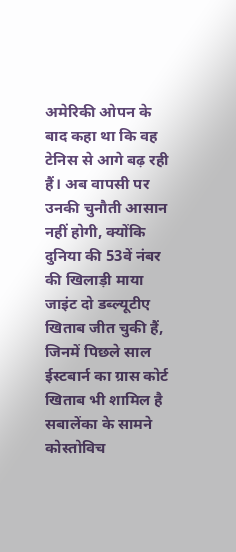अमेरिकी ओपन के बाद कहा था कि वह टेनिस से आगे बढ़ रही हैं। अब वापसी पर उनकी चुनौती आसान नहीं होगी, क्योंकि दुनिया की 53वें नंबर की खिलाड़ी माया जाइंट दो डब्ल्यूटीए खिताब जीत चुकी हैं, जिनमें पिछले साल ईस्टबार्न का ग्रास कोर्ट खिताब भी शामिल है सबालेंका के सामने कोस्तोविच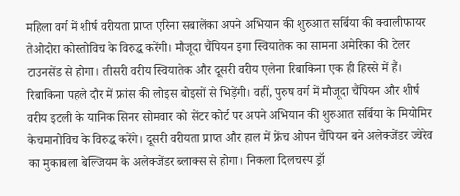महिला वर्ग में शीर्ष वरीयता प्राप्त एरिना सबालेंका अपने अभियान की शुरुआत सर्बिया की क्वालीफायर तेओदोरा कोस्तोविच के विरुद्ध करेंगी। मौजूदा चैंपियन इगा स्वियातेक का सामना अमेरिका की टेलर टाउनसेंड से होगा। तीसरी वरीय स्वियातेक और दूसरी वरीय एलेना रिबाकिना एक ही हिस्से में हैं। रिबाकिना पहले दौर में फ्रांस की लोइस बोइसों से भिड़ेंगी। वहीं, पुरुष वर्ग में मौजूदा चैंपियन और शीर्ष वरीय इटली के यानिक सिनर सोमवार को सेंटर कोर्ट पर अपने अभियान की शुरुआत सर्बिया के मियोमिर केचमानोविच के विरुद्ध करेंगे। दूसरी वरीयता प्राप्त और हाल में फ्रेंच ओपन चैंपियन बने अलेक्जेंडर ज्वेरेव का मुकाबला बेल्जियम के अलेक्जेंडर ब्लाक्स से होगा। निकला दिलचस्प ड्रॉ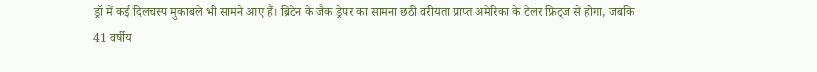ड्रॉ में कई दिलचस्प मुकाबले भी सामने आए हैं। ब्रिटेन के जैक ड्रेपर का सामना छठी वरीयता प्राप्त अमेरिका के टेलर फ्रिट्ज से होगा, जबकि 41 वर्षीय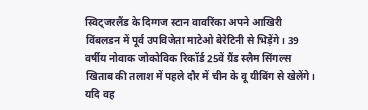स्विट्जरलैंड के दिग्गज स्टान वावरिंका अपने आखिरी विंबलडन में पूर्व उपविजेता माटेओ बेरेटिनी से भिड़ेंगे। 39 वर्षीय नोवाक जोकोविक रिकॉर्ड 25वें ग्रैंड स्लैम सिंगल्स खिताब की तलाश में पहले दौर में चीन के वू यीबिंग से खेलेंगे। यदि वह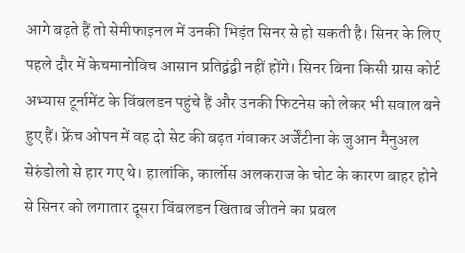आगे बढ़ते हैं तो सेमीफाइनल में उनकी भिड़ंत सिनर से हो सकती है। सिनर के लिए पहले दौर में केचमानोविच आसान प्रतिद्वंद्वी नहीं होंगे। सिनर बिना किसी ग्रास कोर्ट अभ्यास टूर्नामेंट के विंबलडन पहुंचे हैं और उनकी फिटनेस को लेकर भी सवाल बने हुए हैं। फ्रेंच ओपन में वह दो सेट की बढ़त गंवाकर अर्जेंटीना के जुआन मैनुअल सेरुंडोलो से हार गए थे। हालांकि, कार्लोस अलकराज के चोट के कारण बाहर होने से सिनर को लगातार दूसरा विंबलडन खिताब जीतने का प्रबल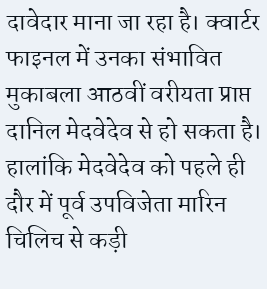दावेदार माना जा रहा है। क्वार्टर फाइनल में उनका संभावित मुकाबला आठवीं वरीयता प्राप्त दानिल मेदवेदेव से हो सकता है। हालांकि मेदवेदेव को पहले ही दौर में पूर्व उपविजेता मारिन चिलिच से कड़ी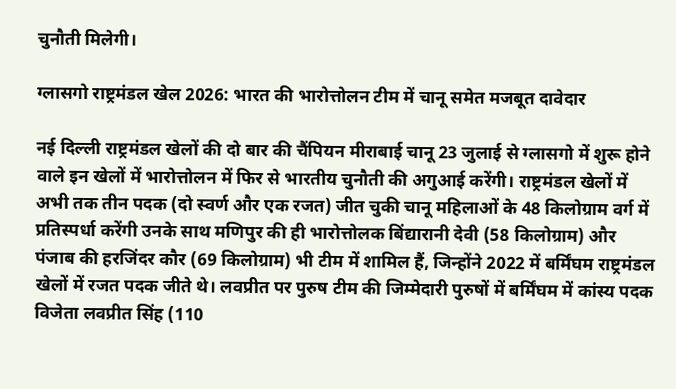चुनौती मिलेगी।

ग्लासगो राष्ट्रमंडल खेल 2026: भारत की भारोत्तोलन टीम में चानू समेत मजबूत दावेदार

नई दिल्ली राष्ट्रमंडल खेलों की दो बार की चैंपियन मीराबाई चानू 23 जुलाई से ग्लासगो में शुरू होने वाले इन खेलों में भारोत्तोलन में फिर से भारतीय चुनौती की अगुआई करेंगी। राष्ट्रमंडल खेलों में अभी तक तीन पदक (दो स्वर्ण और एक रजत) जीत चुकी चानू महिलाओं के 48 किलोग्राम वर्ग में प्रतिस्पर्धा करेंगी उनके साथ मणिपुर की ही भारोत्तोलक बिंद्यारानी देवी (58 किलोग्राम) और पंजाब की हरजिंदर कौर (69 किलोग्राम) भी टीम में शामिल हैं, जिन्होंने 2022 में बर्मिंघम राष्ट्रमंडल खेलों में रजत पदक जीते थे। लवप्रीत पर पुरुष टीम की जिम्मेदारी पुरुषों में बर्मिंघम में कांस्य पदक विजेता लवप्रीत सिंह (110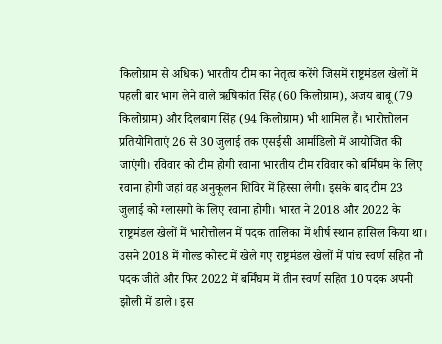किलोग्राम से अधिक) भारतीय टीम का नेतृत्व करेंगे जिसमें राष्ट्रमंडल खेलों में पहली बार भाग लेने वाले ऋषिकांत सिंह (60 किलोग्राम), अजय बाबू (79 किलोग्राम) और दिलबाग सिंह (94 किलोग्राम) भी शामिल हैं। भारोत्तोलन प्रतियोगिताएं 26 से 30 जुलाई तक एसईसी आर्माडिलो में आयोजित की जाएंगी। रविवार को टीम होगी रवाना भारतीय टीम रविवार को बर्मिंघम के लिए रवाना होगी जहां वह अनुकूलन शिविर में हिस्सा लेगी। इसके बाद टीम 23 जुलाई को ग्लासगो के लिए रवाना होगी। भारत ने 2018 और 2022 के राष्ट्रमंडल खेलों में भारोत्तोलन में पदक तालिका में शीर्ष स्थान हासिल किया था। उसने 2018 में गोल्ड कोस्ट में खेले गए राष्ट्रमंडल खेलों में पांच स्वर्ण सहित नौ पदक जीते और फिर 2022 में बर्मिंघम में तीन स्वर्ण सहित 10 पदक अपनी झोली में डाले। इस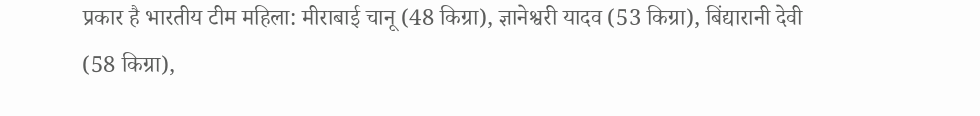प्रकार है भारतीय टीम महिला: मीराबाई चानू (48 किग्रा), ज्ञानेश्वरी यादव (53 किग्रा), बिंद्यारानी देवी (58 किग्रा),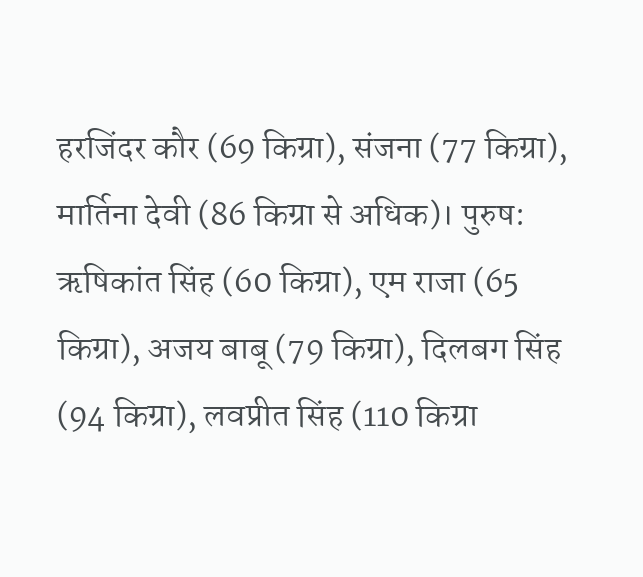हरजिंदर कौर (69 किग्रा), संजना (77 किग्रा), मार्तिना देवी (86 किग्रा से अधिक)। पुरुष: ऋषिकांत सिंह (60 किग्रा), एम राजा (65 किग्रा), अजय बाबू (79 किग्रा), दिलबग सिंह (94 किग्रा), लवप्रीत सिंह (110 किग्रा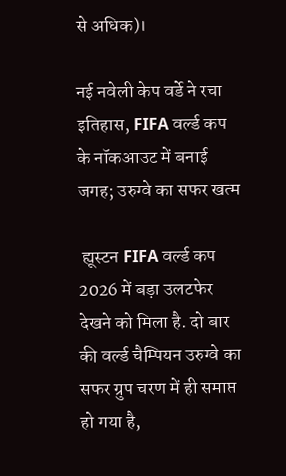से अधिक)।

नई नवेली केप वर्डे ने रचा इतिहास, FIFA वर्ल्ड कप के नॉकआउट में बनाई जगह; उरुग्वे का सफर खत्म

 ह्यूस्टन FIFA वर्ल्ड कप 2026 में बड़ा उलटफेर देखने को मिला है. दो बार की वर्ल्ड चैम्पियन उरुग्वे का सफर ग्रुप चरण में ही समाप्त हो गया है,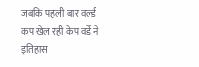जबकि पहली बार वर्ल्ड कप खेल रही केप वर्डे ने इतिहास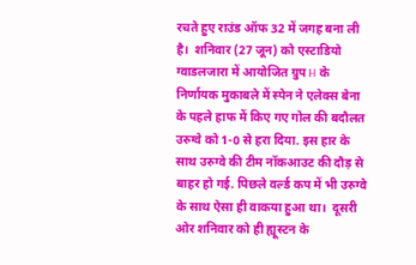रचते हुए राउंड ऑफ 32 में जगह बना ली है।  शनिवार (27 जून) को एस्टाडियो ग्वाडलजारा में आयोजित ग्रुप H के निर्णायक मुकाबले में स्पेन ने एलेक्स बेना के पहले हाफ में किए गए गोल की बदौलत उरुग्वे को 1-0 से हरा दिया. इस हार के साथ उरुग्वे की टीम नॉकआउट की दौड़ से बाहर हो गई. पिछले वर्ल्ड कप में भी उरुग्वे के साथ ऐसा ही वाकया हुआ था।  दूसरी ओर शनिवार को ही ह्यूस्टन के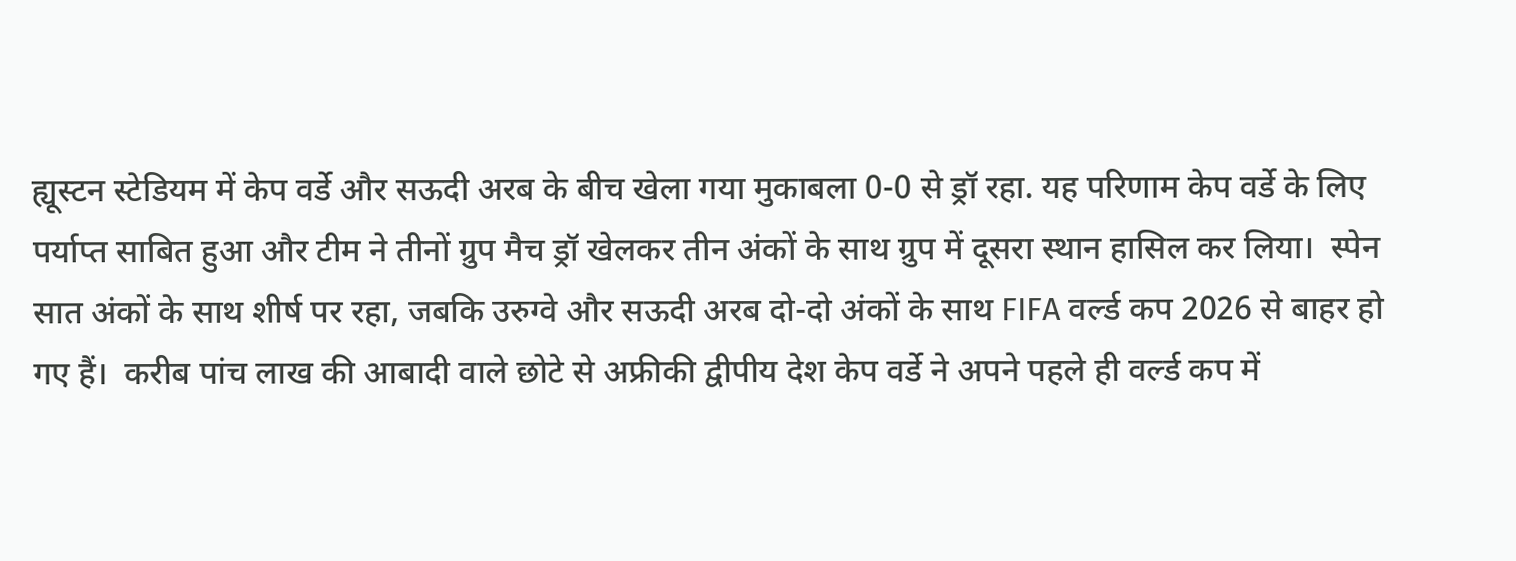ह्यूस्टन स्टेडियम में केप वर्डे और सऊदी अरब के बीच खेला गया मुकाबला 0-0 से ड्रॉ रहा. यह परिणाम केप वर्डे के लिए पर्याप्त साबित हुआ और टीम ने तीनों ग्रुप मैच ड्रॉ खेलकर तीन अंकों के साथ ग्रुप में दूसरा स्थान हासिल कर लिया।  स्पेन सात अंकों के साथ शीर्ष पर रहा, जबकि उरुग्वे और सऊदी अरब दो-दो अंकों के साथ FIFA वर्ल्ड कप 2026 से बाहर हो गए हैं।  करीब पांच लाख की आबादी वाले छोटे से अफ्रीकी द्वीपीय देश केप वर्डे ने अपने पहले ही वर्ल्ड कप में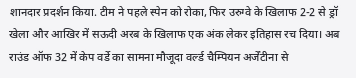शानदार प्रदर्शन किया. टीम ने पहले स्पेन को रोका, फिर उरुग्वे के खिलाफ 2-2 से ड्रॉ खेला और आखिर में सऊदी अरब के खिलाफ एक अंक लेकर इतिहास रच दिया। अब राउंड ऑफ 32 में केप वर्डे का सामना मौजूदा वर्ल्ड चैम्पियन अर्जेंटीना से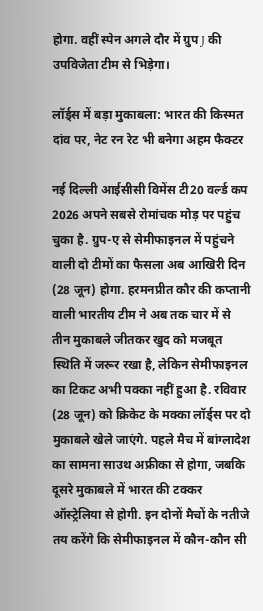होगा. वहीं स्पेन अगले दौर में ग्रुप J की उपविजेता टीम से भिड़ेगा।

लॉर्ड्स में बड़ा मुकाबला: भारत की किस्मत दांव पर, नेट रन रेट भी बनेगा अहम फैक्टर

नई दिल्ली आईसीसी विमेंस टी20 वर्ल्ड कप 2026 अपने सबसे रोमांचक मोड़ पर पहुंच चुका है. ग्रुप-ए से सेमीफाइनल में पहुंचने वाली दो टीमों का फैसला अब आखिरी दिन (28 जून) होगा. हरमनप्रीत कौर की कप्तानी वाली भारतीय टीम ने अब तक चार में से तीन मुकाबले जीतकर खुद को मजबूत स्थिति में जरूर रखा है, लेकिन सेमीफाइनल का टिकट अभी पक्का नहीं हुआ है. रविवार (28 जून) को क्रिकेट के मक्का लॉर्ड्स पर दो मुकाबले खेले जाएंगे. पहले मैच में बांग्लादेश का सामना साउथ अफ्रीका से होगा, जबकि दूसरे मुकाबले में भारत की टक्कर ऑस्ट्रेलिया से होगी. इन दोनों मैचों के नतीजे तय करेंगे कि सेमीफाइनल में कौन-कौन सी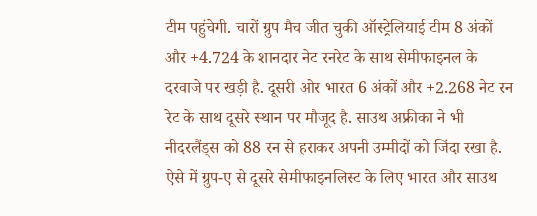टीम पहुंचेगी. चारों ग्रुप मैच जीत चुकी ऑस्ट्रेलियाई टीम 8 अंकों और +4.724 के शानदार नेट रनरेट के साथ सेमीफाइनल के दरवाजे पर खड़ी है. दूसरी ओर भारत 6 अंकों और +2.268 नेट रन रेट के साथ दूसरे स्थान पर मौजूद है. साउथ अफ्रीका ने भी नीदरलैंड्स को 88 रन से हराकर अपनी उम्मीदों को जिंदा रखा है. ऐसे में ग्रुप-ए से दूसरे सेमीफाइनलिस्ट के लिए भारत और साउथ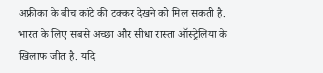अफ्रीका के बीच कांटे की टक्कर देखने को मिल सकती है. भारत के लिए सबसे अच्छा और सीधा रास्ता ऑस्ट्रेलिया के खिलाफ जीत है. यदि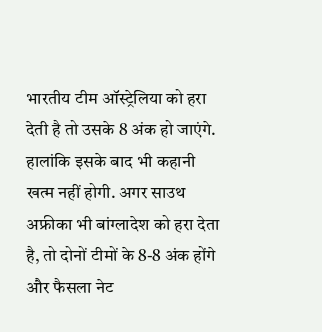भारतीय टीम ऑस्ट्रेलिया को हरा देती है तो उसके 8 अंक हो जाएंगे. हालांकि इसके बाद भी कहानी खत्म नहीं होगी. अगर साउथ अफ्रीका भी बांग्लादेश को हरा देता है, तो दोनों टीमों के 8-8 अंक होंगे और फैसला नेट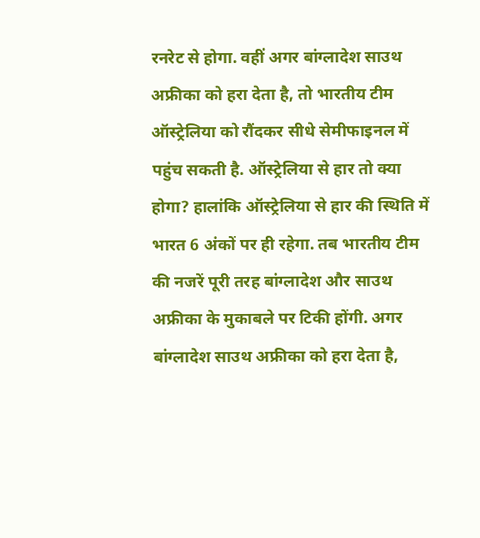रनरेट से होगा. वहीं अगर बांग्लादेश साउथ अफ्रीका को हरा देता है, तो भारतीय टीम ऑस्ट्रेलिया को रौंदकर सीधे सेमीफाइनल में पहुंच सकती है. ऑस्ट्रेलिया से हार तो क्या होगा? हालांकि ऑस्ट्रेलिया से हार की स्थिति में भारत 6 अंकों पर ही रहेगा. तब भारतीय टीम की नजरें पूरी तरह बांग्लादेश और साउथ अफ्रीका के मुकाबले पर टिकी होंगी. अगर बांग्लादेश साउथ अफ्रीका को हरा देता है,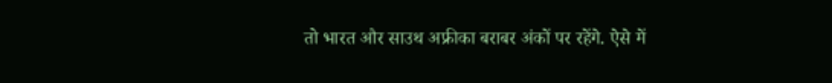तो भारत और साउथ अफ्रीका बराबर अंकों पर रहेंगे. ऐसे में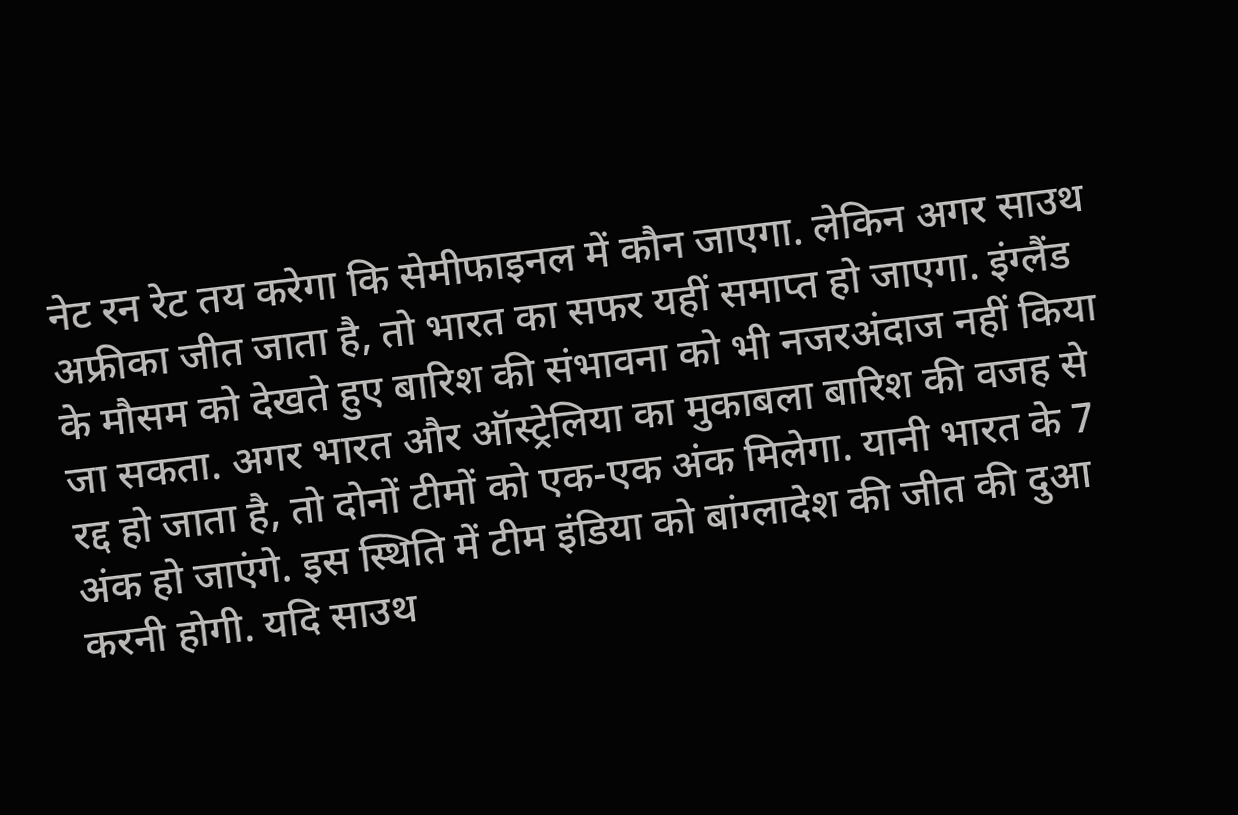नेट रन रेट तय करेगा कि सेमीफाइनल में कौन जाएगा. लेकिन अगर साउथ अफ्रीका जीत जाता है, तो भारत का सफर यहीं समाप्त हो जाएगा. इंग्लैंड के मौसम को देखते हुए बारिश की संभावना को भी नजरअंदाज नहीं किया जा सकता. अगर भारत और ऑस्ट्रेलिया का मुकाबला बारिश की वजह से रद्द हो जाता है, तो दोनों टीमों को एक-एक अंक मिलेगा. यानी भारत के 7 अंक हो जाएंगे. इस स्थिति में टीम इंडिया को बांग्लादेश की जीत की दुआ करनी होगी. यदि साउथ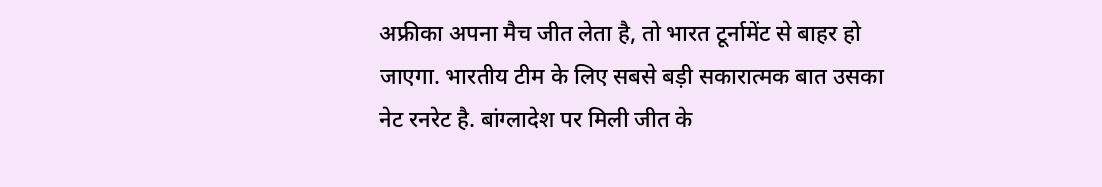अफ्रीका अपना मैच जीत लेता है, तो भारत टूर्नामेंट से बाहर हो जाएगा. भारतीय टीम के लिए सबसे बड़ी सकारात्मक बात उसका नेट रनरेट है. बांग्लादेश पर मिली जीत के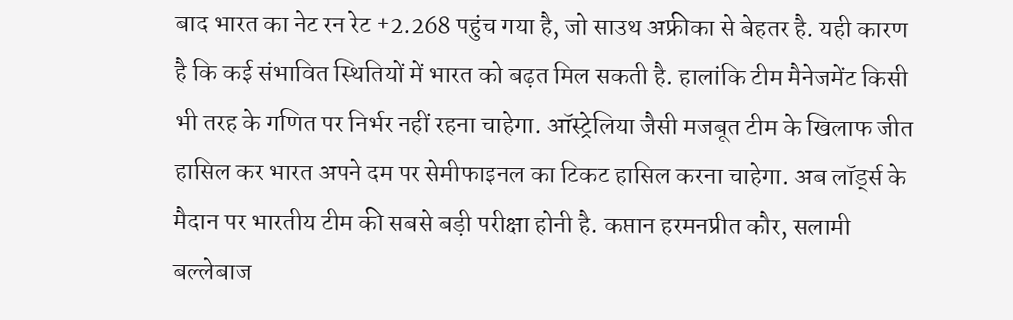बाद भारत का नेट रन रेट +2.268 पहुंच गया है, जो साउथ अफ्रीका से बेहतर है. यही कारण है कि कई संभावित स्थितियों में भारत को बढ़त मिल सकती है. हालांकि टीम मैनेजमेंट किसी भी तरह के गणित पर निर्भर नहीं रहना चाहेगा. ऑस्ट्रेलिया जैसी मजबूत टीम के खिलाफ जीत हासिल कर भारत अपने दम पर सेमीफाइनल का टिकट हासिल करना चाहेगा. अब लॉर्ड्स के मैदान पर भारतीय टीम की सबसे बड़ी परीक्षा होनी है. कप्तान हरमनप्रीत कौर, सलामी बल्लेबाज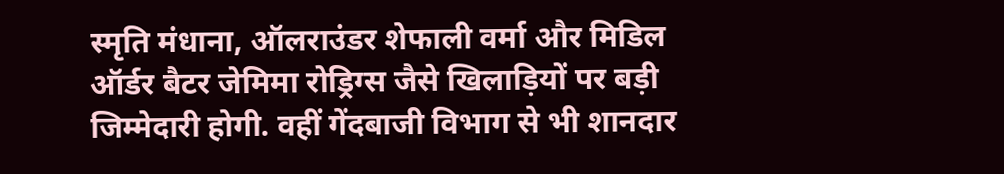स्मृति मंधाना, ऑलराउंडर शेफाली वर्मा और मिडिल ऑर्डर बैटर जेमिमा रोड्रिग्स जैसे खिलाड़ियों पर बड़ी जिम्मेदारी होगी. वहीं गेंदबाजी विभाग से भी शानदार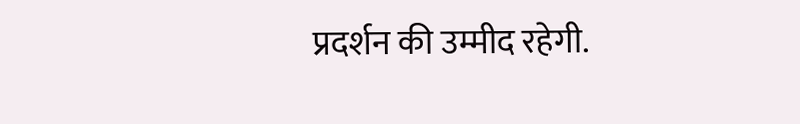प्रदर्शन की उम्मीद रहेगी.